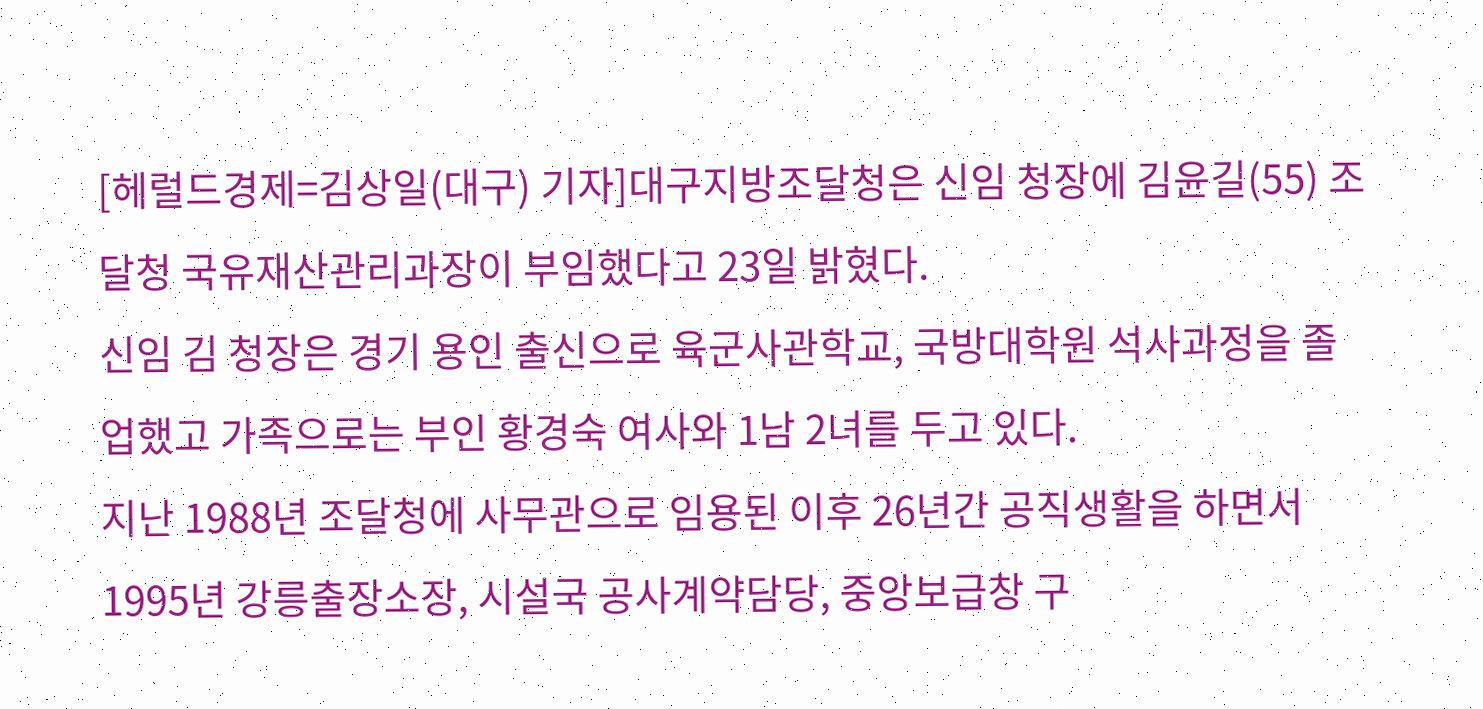[헤럴드경제=김상일(대구) 기자]대구지방조달청은 신임 청장에 김윤길(55) 조달청 국유재산관리과장이 부임했다고 23일 밝혔다.
신임 김 청장은 경기 용인 출신으로 육군사관학교, 국방대학원 석사과정을 졸업했고 가족으로는 부인 황경숙 여사와 1남 2녀를 두고 있다.
지난 1988년 조달청에 사무관으로 임용된 이후 26년간 공직생활을 하면서 1995년 강릉출장소장, 시설국 공사계약담당, 중앙보급창 구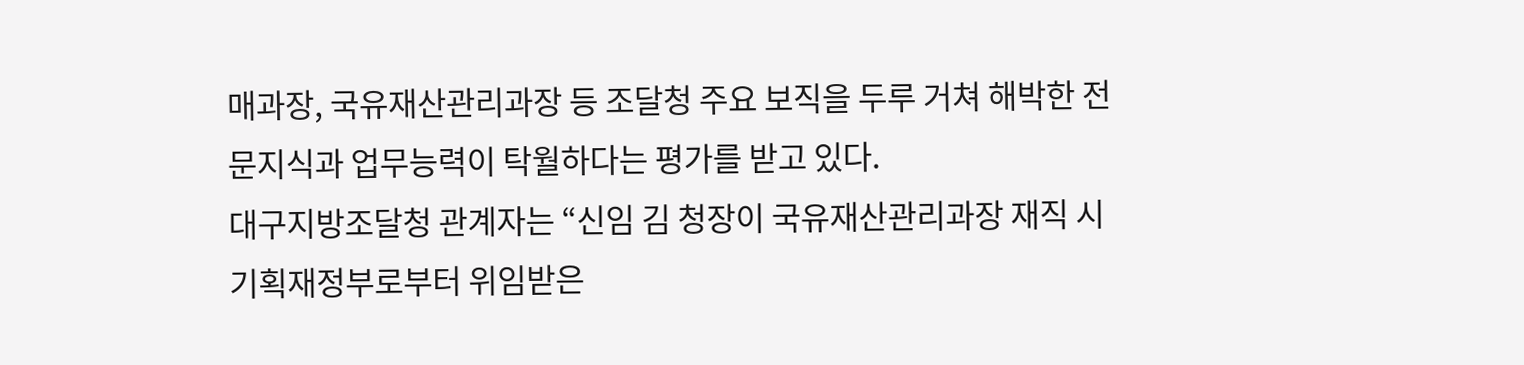매과장, 국유재산관리과장 등 조달청 주요 보직을 두루 거쳐 해박한 전문지식과 업무능력이 탁월하다는 평가를 받고 있다.
대구지방조달청 관계자는 “신임 김 청장이 국유재산관리과장 재직 시 기획재정부로부터 위임받은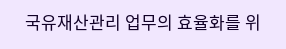국유재산관리 업무의 효율화를 위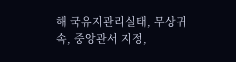해 국유지관리실태, 무상귀속, 중앙관서 지정,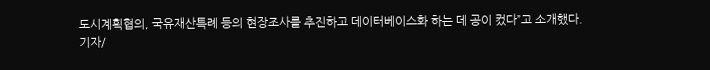도시계획협의, 국유재산특례 등의 현장조사를 추진하고 데이터베이스화 하는 데 공이 컸다”고 소개했다.
기자/